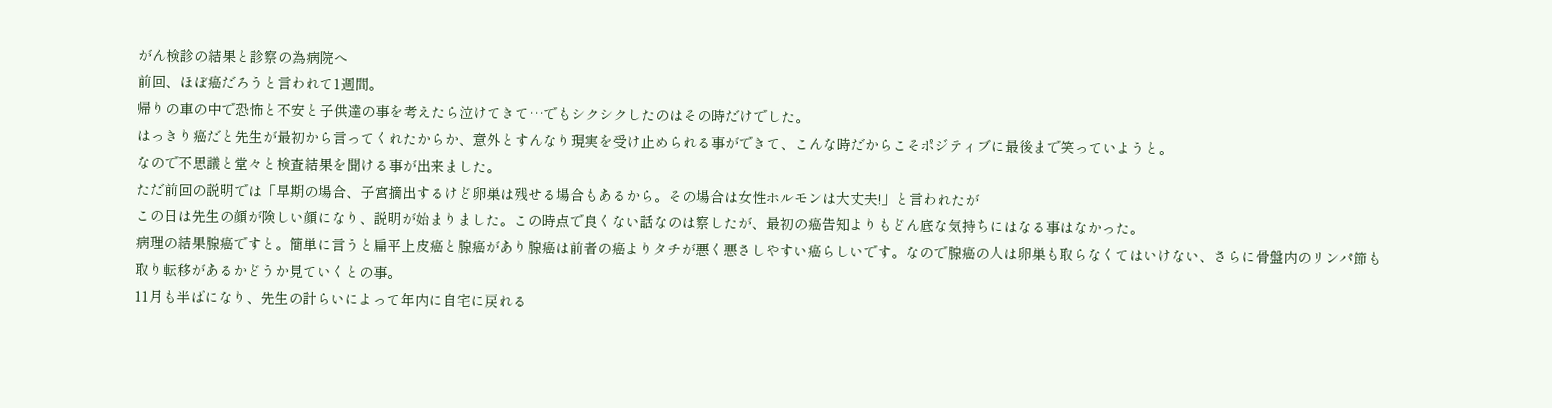がん検診の結果と診察の為病院へ
前回、ほぼ癌だろうと言われて1週間。
帰りの車の中で恐怖と不安と子供達の事を考えたら泣けてきて…でもシクシクしたのはその時だけでした。
はっきり癌だと先生が最初から言ってくれたからか、意外とすんなり現実を受け止められる事ができて、こんな時だからこそポジティブに最後まで笑っていようと。
なので不思議と堂々と検査結果を聞ける事が出来ました。
ただ前回の説明では「早期の場合、子宮摘出するけど卵巣は残せる場合もあるから。その場合は女性ホルモンは大丈夫!」と言われたが
この日は先生の顔が険しい顔になり、説明が始まりました。この時点で良くない話なのは察したが、最初の癌告知よりもどん底な気持ちにはなる事はなかった。
病理の結果腺癌ですと。簡単に言うと扁平上皮癌と腺癌があり腺癌は前者の癌よりタチが悪く悪さしやすい癌らしいです。なので腺癌の人は卵巣も取らなくてはいけない、さらに骨盤内のリンパ節も取り転移があるかどうか見ていくとの事。
11月も半ばになり、先生の計らいによって年内に自宅に戻れる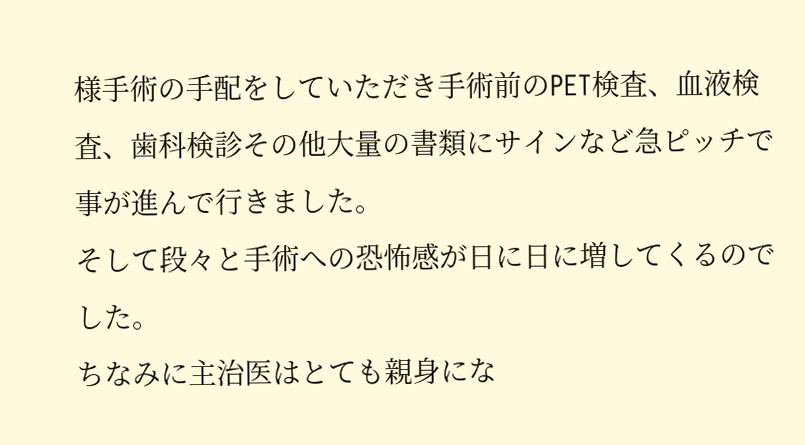様手術の手配をしていただき手術前のPET検査、血液検査、歯科検診その他大量の書類にサインなど急ピッチで事が進んで行きました。
そして段々と手術への恐怖感が日に日に増してくるのでした。
ちなみに主治医はとても親身にな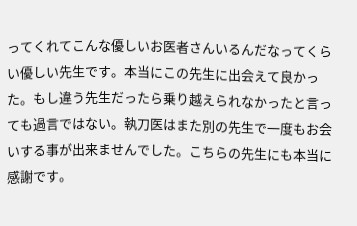ってくれてこんな優しいお医者さんいるんだなってくらい優しい先生です。本当にこの先生に出会えて良かった。もし違う先生だったら乗り越えられなかったと言っても過言ではない。執刀医はまた別の先生で一度もお会いする事が出来ませんでした。こちらの先生にも本当に感謝です。